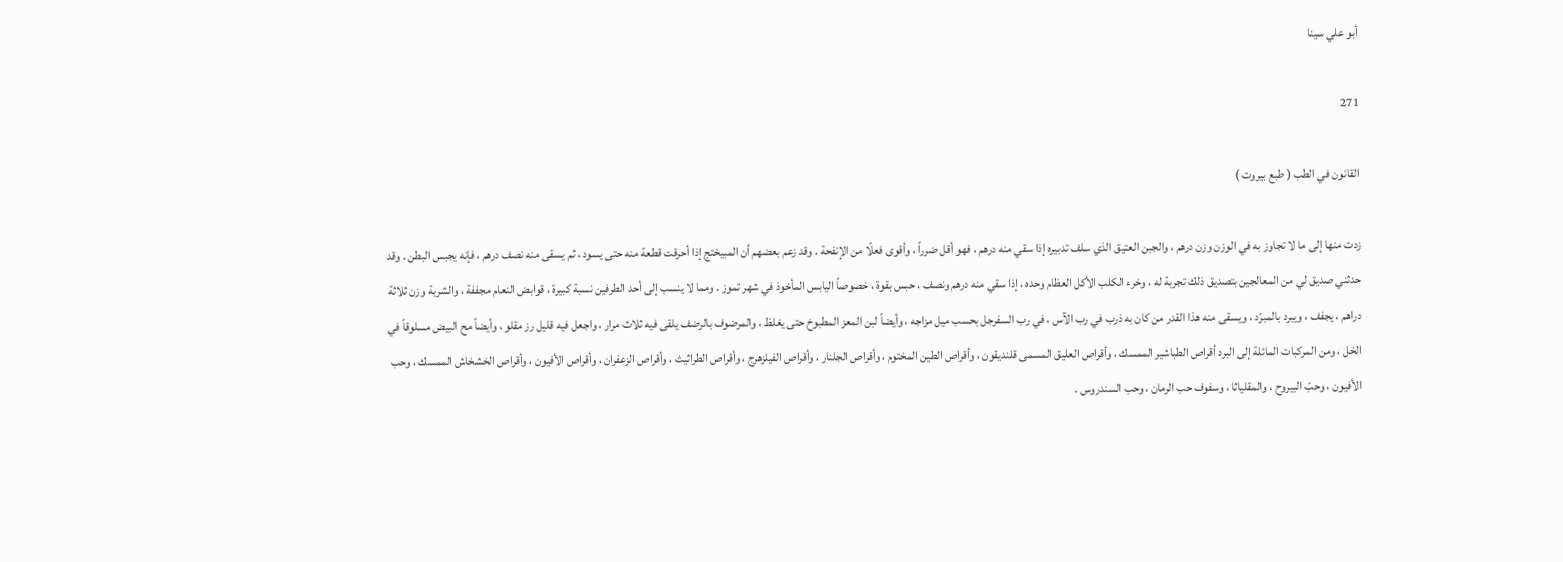أبو علي سينا

271

القانون في الطب ( طبع بيروت )

زدت منها إلى ما لا تجاوز به في الوزن وزن درهم ، والجبن العتيق الذي سلف تدبيره إذا سقي منه درهم ، فهو أقل ضرراً ، وأقوى فعلًا من الإنفحة . وقد زعم بعضهم أن المبيختج إذا أحرقت قطعة منه حتى يسود ، ثم يسقى منه نصف درهم ، فإنه يجبس البطن . وقد حدثني صديق لي من المعالجين بتصديق ذلك تجربة له ، وخرء الكلب الأكل العظام وحده ، إذا سقي منه درهم ونصف ، حبس بقوة ، خصوصاً اليابس المأخوذ في شهر تموز . ومما لا ينسب إلى أحد الطرفين نسبة كبيرة ، قوابض النعام مجففة ، والشربة وزن ثلاثة دراهم ، يجفف ، ويبرد بالمبرّد ، ويسقى منه هذا القدر من كان به ذرب في رب الآس ، في رب السفرجل بحسب ميل مزاجه ، وأيضاً لبن المعز المطبوخ حتى يغلظ ، والمرضوف بالرضف يلقى فيه ثلاث مرار ، واجعل فيه قليل رز مقلو ، وأيضاً مح البيض مسلوقاً في الخل ، ومن المركبات المائلة إلى البرد أقراص الطباشير الممسك ، وأقراص العليق المسمى قلنديقون ، وأقراص الطين المختوم ، وأقراص الجلنار ، وأقراص الفيلزهرج ، وأقراص الطراثيث ، وأقراص الزعفران ، وأقراص الأفيون ، وأقراص الخشخاش الممسك ، وحب الأفيون ، وحبّ البيروح ، والمقلياثا ، وسفوف حب الرمان ، وحب السندروس .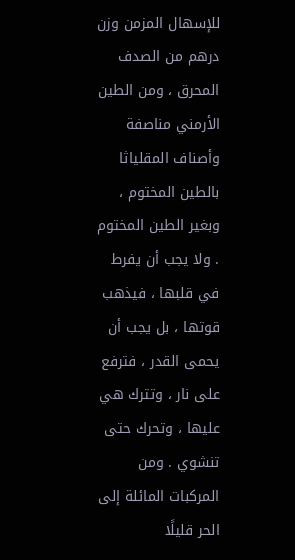للإسهال المزمن وزن درهم من الصدف المحرق ، ومن الطين الأرمني مناصفة وأصناف المقلياثا بالطين المختوم ، وبغير الطين المختوم . ولا يجب أن يفرط في قلبها ، فيذهب قوتها ، بل يجب أن يحمى القدر ، فترفع على نار ، وتترك هي عليها ، وتحرك حتى تنشوي . ومن المركبات المائلة إلى الحر قليلًا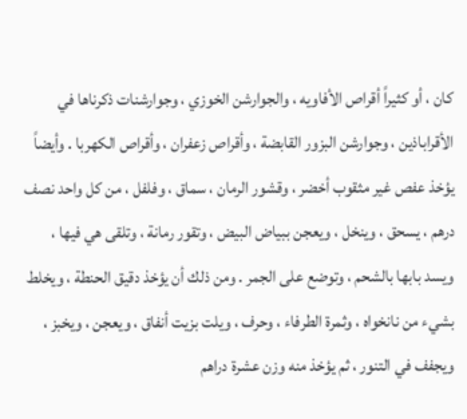كان ، أو كثيراً أقراص الأفاويه ، والجوارشن الخوزي ، وجوارشنات ذكرناها في الأقراباذين ، وجوارشن البزور القابضة ، وأقراص زعفران ، وأقراص الكهربا . وأيضاً يؤخذ عفص غير مثقوب أخضر ، وقشور الرمان ، سماق ، وفلفل ، من كل واحد نصف درهم ، يسحق ، وينخل ، ويعجن ببياض البيض ، وتقور رمانة ، وتلقى هي فيها ، ويسد بابها بالشحم ، وتوضع على الجمر . ومن ذلك أن يؤخذ دقيق الحنطة ، ويخلط بشيء من نانخواه ، وثمرة الطرفاء ، وحرف ، ويلت بزيت أنفاق ، ويعجن ، ويخبز ، ويجفف في التنور ، ثم يؤخذ منه وزن عشرة دراهم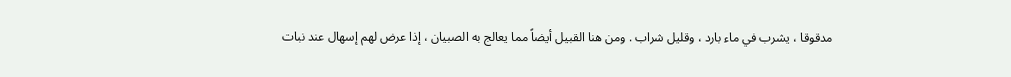مدقوقا ، يشرب في ماء بارد ، وقليل شراب . ومن هنا القبيل أيضاً مما يعالج به الصبيان ، إذا عرض لهم إسهال عند نبات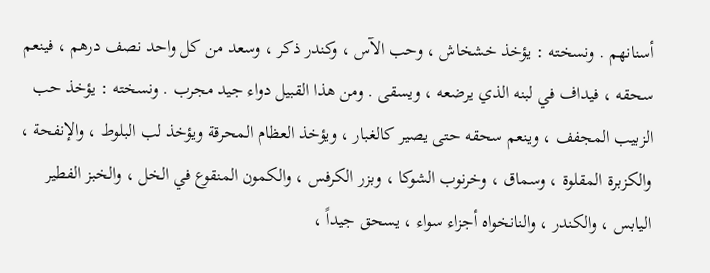أسنانهم . ونسخته : يؤخذ خشخاش ، وحب الآس ، وكندر ذكر ، وسعد من كل واحد نصف درهم ، فينعم سحقه ، فيداف في لبنه الذي يرضعه ، ويسقى . ومن هذا القبيل دواء جيد مجرب . ونسخته : يؤخذ حب الزبيب المجفف ، وينعم سحقه حتى يصير كالغبار ، ويؤخذ العظام المحرقة ويؤخذ لب البلوط ، والإنفحة ، والكزبرة المقلوة ، وسماق ، وخرنوب الشوكا ، وبزر الكرفس ، والكمون المنقوع في الخل ، والخبز الفطير اليابس ، والكندر ، والنانخواه أجزاء سواء ، يسحق جيداً ،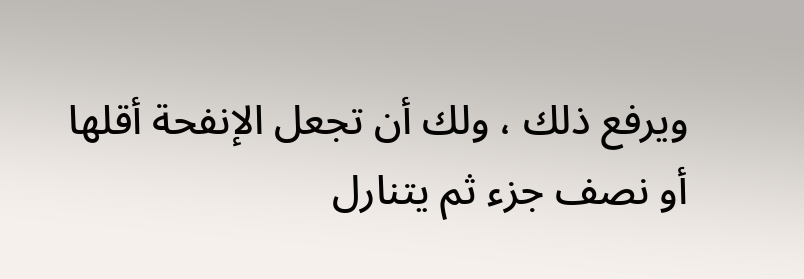ويرفع ذلك ، ولك أن تجعل الإنفحة أقلها أو نصف جزء ثم يتنارل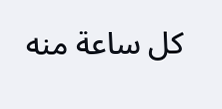كل ساعة منه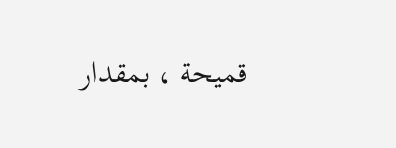قميحة ، بمقدار